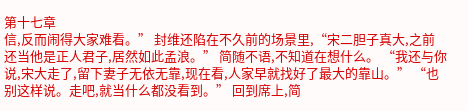第十七章
信,反而闹得大家难看。” 封维还陷在不久前的场景里,“宋二胆子真大,之前还当他是正人君子,居然如此孟浪。” 简随不语,不知道在想什么。 “我还与你说,宋大走了,留下妻子无依无靠,现在看,人家早就找好了最大的靠山。” “也别这样说。走吧,就当什么都没看到。” 回到席上,简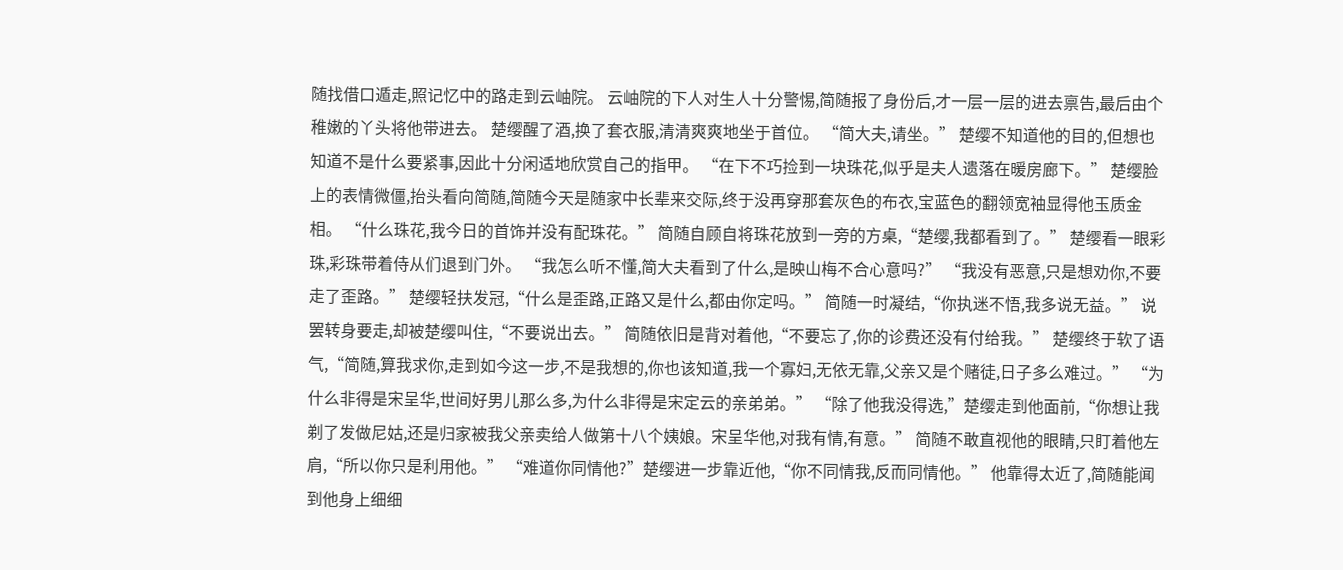随找借口遁走,照记忆中的路走到云岫院。 云岫院的下人对生人十分警惕,简随报了身份后,才一层一层的进去禀告,最后由个稚嫩的丫头将他带进去。 楚缨醒了酒,换了套衣服,清清爽爽地坐于首位。 “简大夫,请坐。” 楚缨不知道他的目的,但想也知道不是什么要紧事,因此十分闲适地欣赏自己的指甲。 “在下不巧捡到一块珠花,似乎是夫人遗落在暖房廊下。” 楚缨脸上的表情微僵,抬头看向简随,简随今天是随家中长辈来交际,终于没再穿那套灰色的布衣,宝蓝色的翻领宽袖显得他玉质金相。 “什么珠花,我今日的首饰并没有配珠花。” 简随自顾自将珠花放到一旁的方桌,“楚缨,我都看到了。” 楚缨看一眼彩珠,彩珠带着侍从们退到门外。 “我怎么听不懂,简大夫看到了什么,是映山梅不合心意吗?” “我没有恶意,只是想劝你,不要走了歪路。” 楚缨轻扶发冠,“什么是歪路,正路又是什么,都由你定吗。” 简随一时凝结,“你执迷不悟,我多说无益。” 说罢转身要走,却被楚缨叫住,“不要说出去。” 简随依旧是背对着他,“不要忘了,你的诊费还没有付给我。” 楚缨终于软了语气,“简随,算我求你,走到如今这一步,不是我想的,你也该知道,我一个寡妇,无依无靠,父亲又是个赌徒,日子多么难过。” “为什么非得是宋呈华,世间好男儿那么多,为什么非得是宋定云的亲弟弟。” “除了他我没得选,”楚缨走到他面前,“你想让我剃了发做尼姑,还是归家被我父亲卖给人做第十八个姨娘。宋呈华他,对我有情,有意。” 简随不敢直视他的眼睛,只盯着他左肩,“所以你只是利用他。” “难道你同情他?”楚缨进一步靠近他,“你不同情我,反而同情他。” 他靠得太近了,简随能闻到他身上细细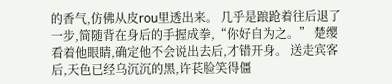的香气,仿佛从皮rou里透出来。 几乎是踉跄着往后退了一步,简随背在身后的手握成拳,“你好自为之。” 楚缨看着他眼睛,确定他不会说出去后,才错开身。 送走宾客后,天色已经乌沉沉的黑,许苌脸笑得僵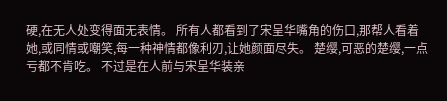硬,在无人处变得面无表情。 所有人都看到了宋呈华嘴角的伤口,那帮人看着她,或同情或嘲笑,每一种神情都像利刃,让她颜面尽失。 楚缨,可恶的楚缨,一点亏都不肯吃。 不过是在人前与宋呈华装亲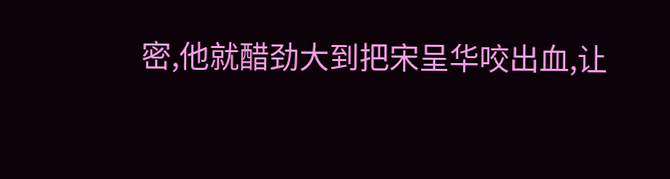密,他就醋劲大到把宋呈华咬出血,让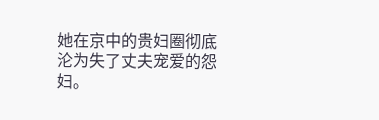她在京中的贵妇圈彻底沦为失了丈夫宠爱的怨妇。